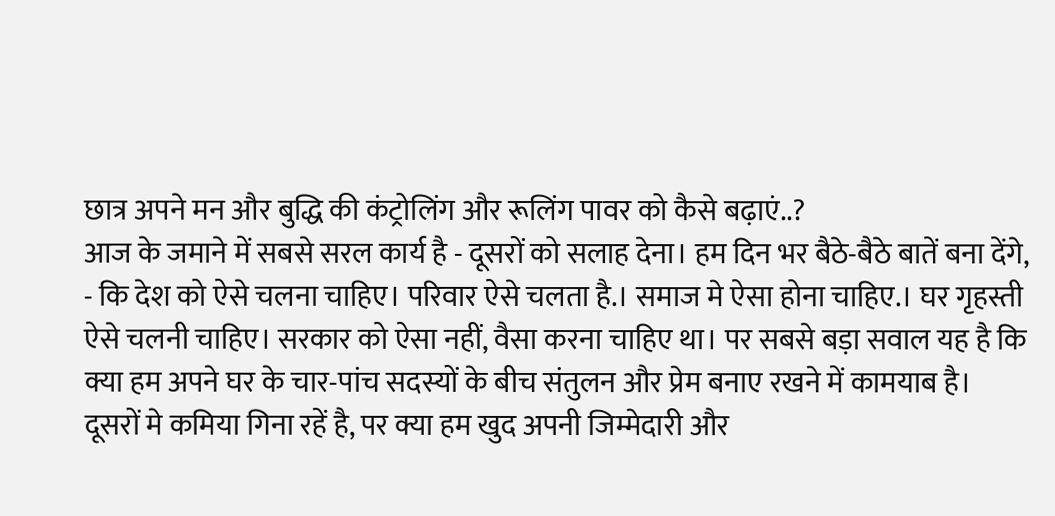छात्र अपने मन और बुद्धि की कंट्रोलिंग और रूलिंग पावर को कैसे बढ़ाएं..?
आज के जमाने में सबसे सरल कार्य है - दूसरों को सलाह देना। हम दिन भर बैठे-बैठे बातें बना देंगे, - कि देश को ऐसे चलना चाहिए। परिवार ऐसे चलता है.। समाज मे ऐसा होना चाहिए.। घर गृहस्ती ऐसे चलनी चाहिए। सरकार को ऐसा नहीं, वैसा करना चाहिए था। पर सबसे बड़ा सवाल यह है कि क्या हम अपने घर के चार-पांच सदस्यों के बीच संतुलन और प्रेम बनाए रखने में कामयाब है। दूसरों मे कमिया गिना रहें है, पर क्या हम खुद अपनी जिम्मेदारी और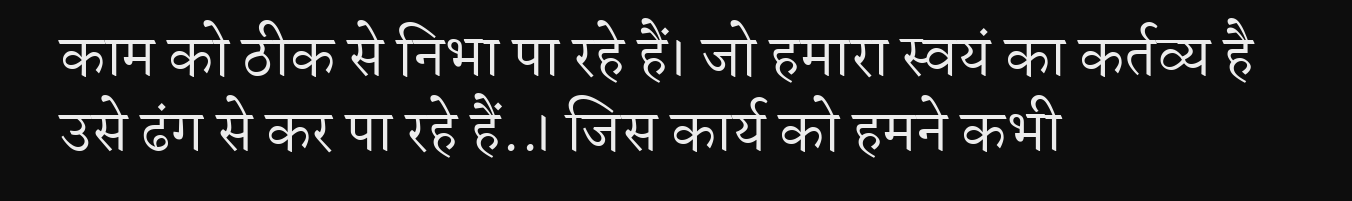काम को ठीक से निभा पा रहे हैं। जो हमारा स्वयं का कर्तव्य है उसे ढंग से कर पा रहे हैं..। जिस कार्य को हमने कभी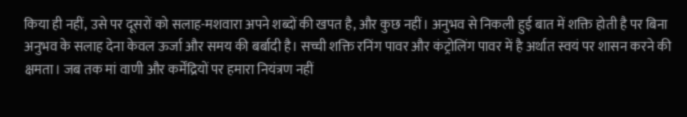किया ही नहीं, उसे पर दूसरों को सलाह-मशवारा अपने शब्दों की खपत है, और कुछ नहीं। अनुभव से निकली हुई बात में शक्ति होती है पर बिना अनुभव के सलाह देना केवल ऊर्जा और समय की बर्बादी है। सच्ची शक्ति रनिंग पावर और कंट्रोलिंग पावर में है अर्थात स्वयं पर शासन करने की क्षमता। जब तक मां वाणी और कर्मेंद्रियों पर हमारा नियंत्रण नहीं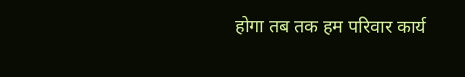होगा तब तक हम परिवार कार्य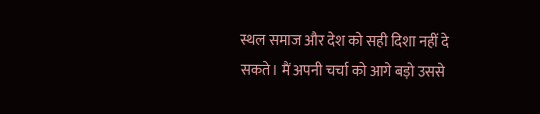स्थल समाज और देश को सही दिशा नहीं दे सकते। मैं अपनी चर्चा को आगे बड़ो उससे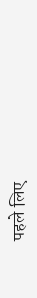पहले लिए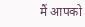मैं आपको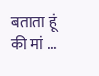बताता हूं की मां ...